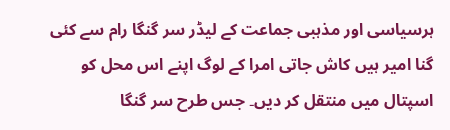ہرسیاسی اور مذہبی جماعت کے لیڈر سر گنگا رام سے کئی گنا امیر ہیں کاش جاتی امرا کے لوگ اپنے اس محل کو اسپتال میں منتقل کر دیں۔ جس طرح سر گنگا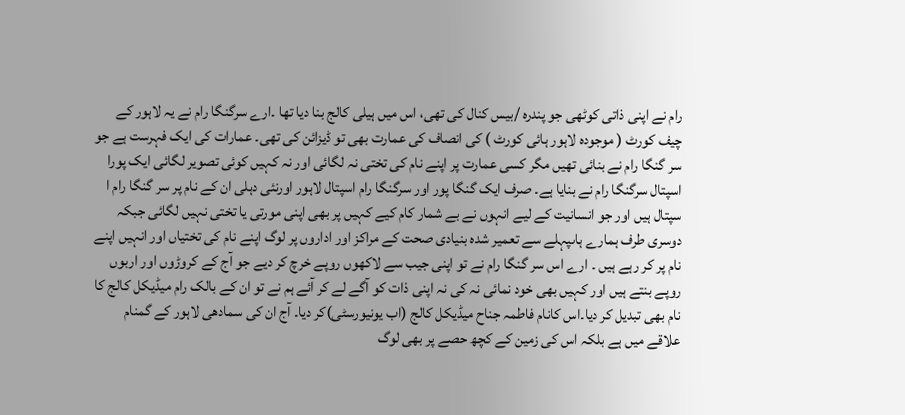رام نے اپنی ذاتی کوٹھی جو پندرہ /بیس کنال کی تھی، اس میں ہیلی کالج بنا دیا تھا ۔ارے سرگنگا رام نے یہ لاہور کے چیف کورٹ ( موجودہ لاہور ہائی کورٹ ) کی انصاف کی عمارت بھی تو ڈیزائن کی تھی۔ عمارات کی ایک فہرست ہے جو سر گنگا رام نے بنائی تھیں مگر کسی عمارت پر اپنے نام کی تختی نہ لگائی اور نہ کہیں کوئی تصویر لگائی ایک پورا اسپتال سرگنگا رام نے بنایا ہے۔ صرف ایک گنگا پور اور سرگنگا رام اسپتال لاہور اورنئی دہلی ان کے نام پر سر گنگا رام ا سپتال ہیں اور جو انسانیت کے لیے انہوں نے بے شمار کام کیے کہیں پر بھی اپنی مورتی یا تختی نہیں لگائی جبکہ دوسری طرف ہمارے ہاںپہلے سے تعمیر شدہ بنیادی صحت کے مراکز اور اداروں پر لوگ اپنے نام کی تختیاں اور انہیں اپنے نام پر کر رہے ہیں ۔ ارے اس سر گنگا رام نے تو اپنی جیب سے لاکھوں روپے خرچ کر دیے جو آج کے کروڑوں اور اربوں روپے بنتے ہیں اور کہیں بھی خود نمائی نہ کی نہ اپنی ذات کو آگے لے کر آئے ہم نے تو ان کے بالک رام میڈیکل کالج کا نام بھی تبدیل کر دیا۔اس کانام فاطمہ جناح میڈیکل کالج (اب یونیورسٹی)کر دیا۔ آج ان کی سمادھی لاہور کے گمنام علاقے میں ہے بلکہ اس کی زمین کے کچھ حصے پر بھی لوگ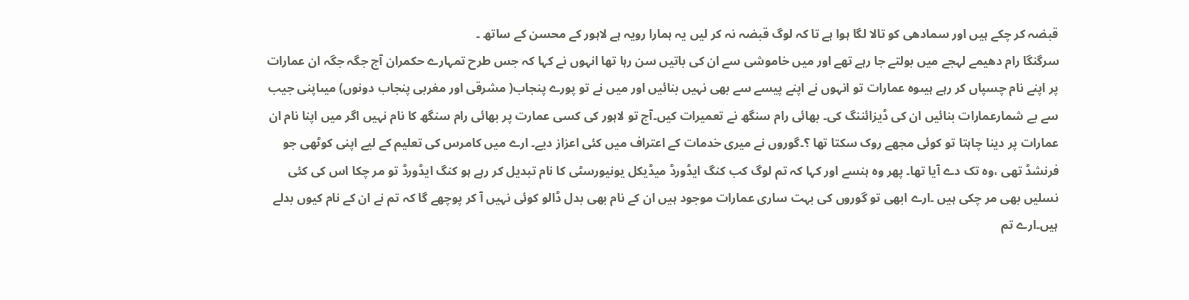قبضہ کر چکے ہیں اور سمادھی کو تالا لگا ہوا ہے تا کہ لوگ قبضہ نہ کر لیں یہ ہمارا رویہ ہے لاہور کے محسن کے ساتھ ۔
سرگنگا رام دھیمے لہجے میں بولتے جا رہے تھے اور میں خاموشی سے ان کی باتیں سن رہا تھا انہوں نے کہا کہ جس طرح تمہارے حکمران آج جگہ جگہ ان عمارات پر اپنے نام چسپاں کر رہے ہیںوہ عمارات تو انہوں نے اپنے پیسے سے بھی نہیں بنائیں اور میں نے تو پورے پنجاب( مشرقی اور مغربی پنجاب دونوں) میںاپنی جیب سے بے شمارعمارات بنائیں ان کی ڈیزائننگ کی۔ بھائی رام سنگھ نے تعمیرات کیں۔آج تو لاہور کی کسی عمارت پر بھائی رام سنگھ کا نام نہیں اگر میں اپنا نام ان عمارات پر دینا چاہتا تو کوئی مجھے روک سکتا تھا ؟۔گوروں نے میری خدمات کے اعتراف میں کئی اعزاز دیے۔ ارے میں کامرس کی تعلیم کے لیے اپنی کوٹھی جو فرنشڈ تھی ،وہ تک دے آیا تھا۔ پھر وہ ہنسے اور کہا کہ تم لوگ کب کنگ ایڈورڈ میڈیکل یونیورسٹی کا نام تبدیل کر رہے ہو کنگ ایڈورڈ تو مر چکا اس کی کئی نسلیں بھی مر چکی ہیں ۔ارے ابھی تو گوروں کی بہت ساری عمارات موجود ہیں ان کے نام بھی بدل ڈالو کوئی نہیں آ کر پوچھے گا کہ تم نے ان کے نام کیوں بدلے ہیں۔ارے تم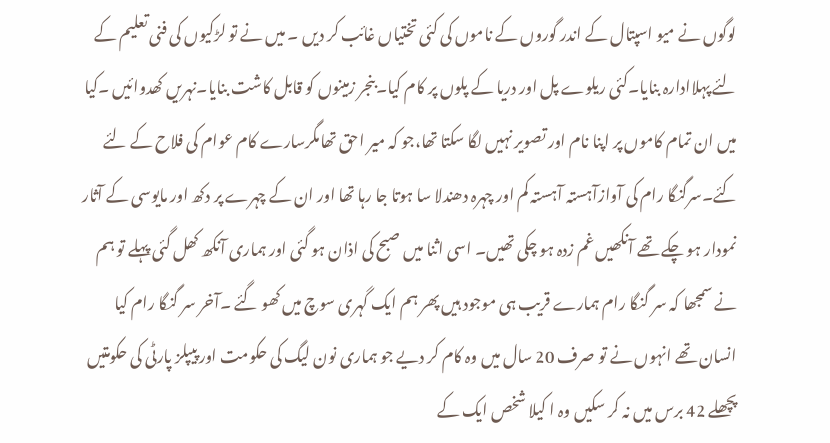لوگوں نے میو اسپتال کے اندر گوروں کے ناموں کی کئی تختیاں غائب کر دیں ۔ میں نے تو لڑکیوں کی فنی تعلیم کے لئے پہلاادارہ بنایا۔کئی ریلوے پل اور دریا کے پلوں پر کام کیا۔بنجر زمینوں کو قابل کاشت بنایا۔نہریں کھدوائیں ۔کیا میں ان تمام کاموں پر اپنا نام اور تصویر نہیں لگا سکتا تھا،جو کہ میر احق تھامگرسارے کام عوام کی فلاح کے لئے کئے۔سرگنگا رام کی آوازآہستہ آہستہ کم اور چہرہ دھندلا سا ہوتا جا رہا تھا اور ان کے چہرے پر دکھ اور مایوسی کے آثار نمودار ہو چکے تھے آنکھیں غم زدہ ہو چکی تھیں۔ اسی اثنا میں صبح کی اذان ہو گئی اور ہماری آنکھ کھل گئی پہلے تو ہم نے سمجھا کہ سر گنگا رام ہمارے قریب ہی موجود ہیں پھر ہم ایک گہری سوچ میں کھو گئے ۔آخر سر گنگا رام کیا انسان تھے انہوں نے تو صرف 20 سال میں وہ کام کر دیے جو ہماری نون لیگ کی حکومت اور پیپلز پارٹی کی حکومتیں پچھلے 42 برس میں نہ کر سکیں وہ ا کیلا شخص ایک کے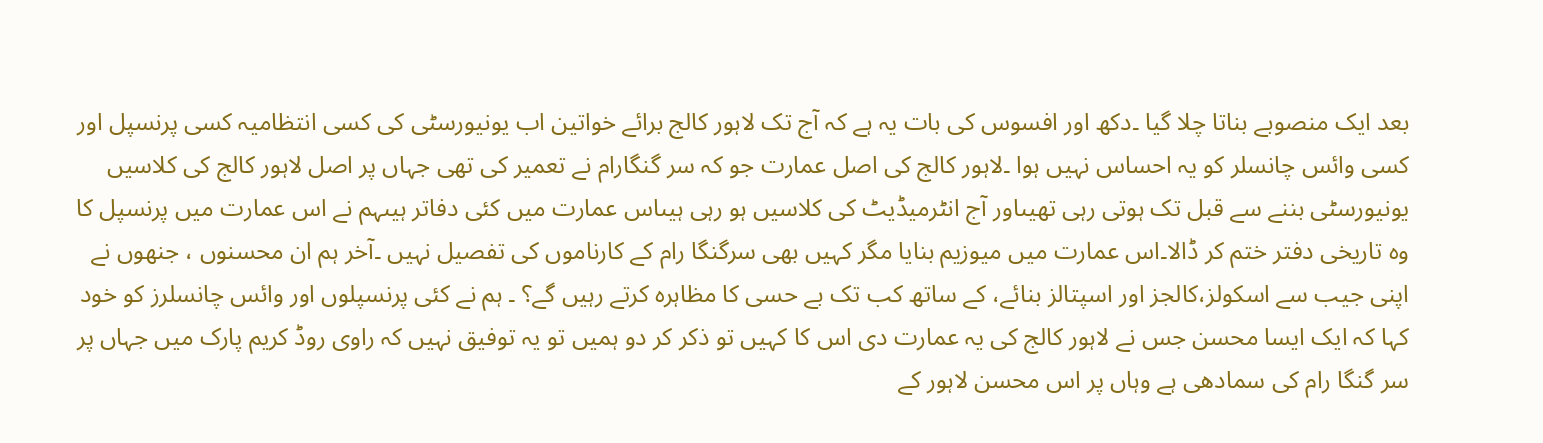بعد ایک منصوبے بناتا چلا گیا ۔دکھ اور افسوس کی بات یہ ہے کہ آج تک لاہور کالج برائے خواتین اب یونیورسٹی کی کسی انتظامیہ کسی پرنسپل اور کسی وائس چانسلر کو یہ احساس نہیں ہوا ۔لاہور کالج کی اصل عمارت جو کہ سر گنگارام نے تعمیر کی تھی جہاں پر اصل لاہور کالج کی کلاسیں یونیورسٹی بننے سے قبل تک ہوتی رہی تھیںاور آج انٹرمیڈیٹ کی کلاسیں ہو رہی ہیںاس عمارت میں کئی دفاتر ہیںہم نے اس عمارت میں پرنسپل کا وہ تاریخی دفتر ختم کر ڈالا۔اس عمارت میں میوزیم بنایا مگر کہیں بھی سرگنگا رام کے کارناموں کی تفصیل نہیں ۔آخر ہم ان محسنوں ، جنھوں نے اپنی جیب سے اسکولز،کالجز اور اسپتالز بنائے، کے ساتھ کب تک بے حسی کا مظاہرہ کرتے رہیں گے؟ ۔ ہم نے کئی پرنسپلوں اور وائس چانسلرز کو خود کہا کہ ایک ایسا محسن جس نے لاہور کالج کی یہ عمارت دی اس کا کہیں تو ذکر کر دو ہمیں تو یہ توفیق نہیں کہ راوی روڈ کریم پارک میں جہاں پر سر گنگا رام کی سمادھی ہے وہاں پر اس محسن لاہور کے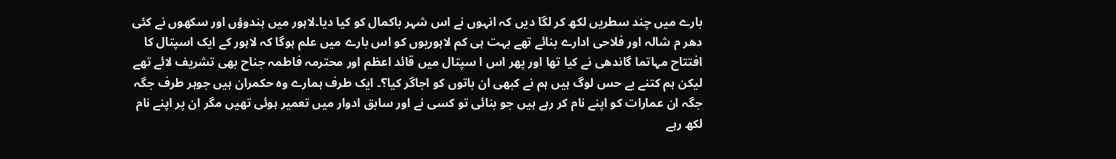بارے میں چند سطریں لکھ کر لگا دیں کہ انہوں نے اس شہر باکمال کو کیا دیا۔لاہور میں ہندوؤں اور سکھوں نے کئی دھر م شالہ اور فلاحی ادارے بنائے تھے بہت ہی کم لاہوریوں کو اس بارے میں علم ہوگا کہ لاہور کے ایک اسپتال کا افتتاح مہاتما گاندھی نے کیا تھا اور پھر اس ا سپتال میں قائد اعظم اور محترمہ فاطمہ جناح بھی تشریف لائے تھے لیکن ہم کتنے بے حس لوگ ہیں ہم نے کبھی ان باتوں کو اجاگر کیا؟۔ ایک طرف ہمارے وہ حکمران ہیں جوہر طرف جگہ جگہ ان عمارات کو اپنے نام کر رہے ہیں جو بنائی تو کسی نے اور سابق ادوار میں تعمیر ہوئی تھیں مگر ان پر اپنے نام لکھ رہے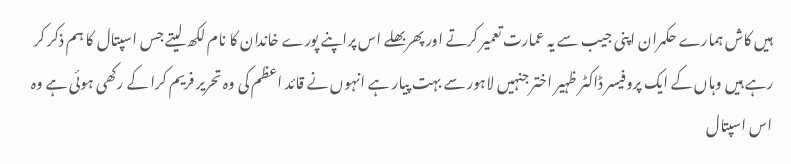ہیں کاش ہمارے حکمران اپنی جیب سے یہ عمارت تعمیر کرتے اور پھربھلے اس پراپنے پورے خاندان کا نام لکھ لیتے جس اسپتال کا ہم ذکر کر رہے ہیں وہاں کے ایک پروفیسر ڈاکٹر ظہیر اختر جنہیں لاہور سے بہت پیار ہے انہوں نے قائد اعظم کی وہ تحریر فریم کرا کے رکھی ہوئی ہے وہ اس اسپتال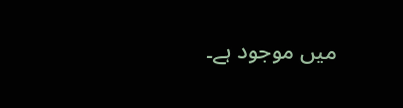میں موجود ہے۔